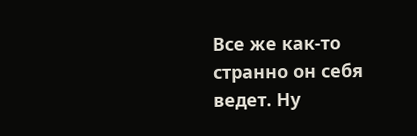Все же как-то странно он себя ведет. Ну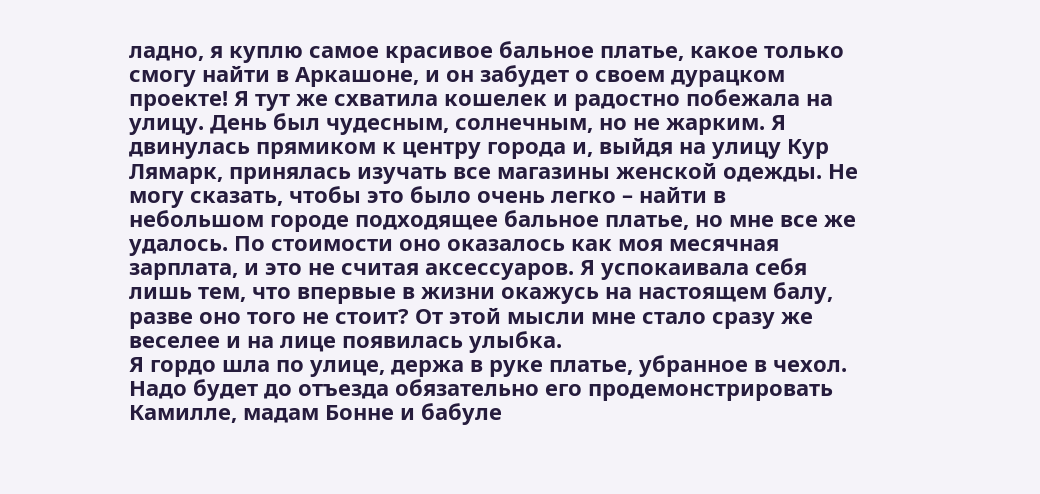ладно, я куплю самое красивое бальное платье, какое только смогу найти в Аркашоне, и он забудет о своем дурацком проекте! Я тут же схватила кошелек и радостно побежала на улицу. День был чудесным, солнечным, но не жарким. Я двинулась прямиком к центру города и, выйдя на улицу Кур Лямарк, принялась изучать все магазины женской одежды. Не могу сказать, чтобы это было очень легко – найти в небольшом городе подходящее бальное платье, но мне все же удалось. По стоимости оно оказалось как моя месячная зарплата, и это не считая аксессуаров. Я успокаивала себя лишь тем, что впервые в жизни окажусь на настоящем балу, разве оно того не стоит? От этой мысли мне стало сразу же веселее и на лице появилась улыбка.
Я гордо шла по улице, держа в руке платье, убранное в чехол. Надо будет до отъезда обязательно его продемонстрировать Камилле, мадам Бонне и бабуле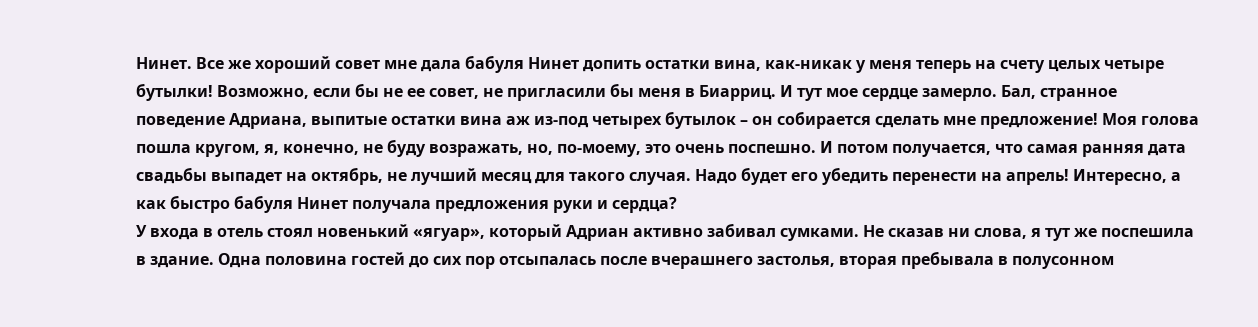Нинет. Все же хороший совет мне дала бабуля Нинет допить остатки вина, как-никак у меня теперь на счету целых четыре бутылки! Возможно, если бы не ее совет, не пригласили бы меня в Биарриц. И тут мое сердце замерло. Бал, странное поведение Адриана, выпитые остатки вина аж из-под четырех бутылок – он собирается сделать мне предложение! Моя голова пошла кругом, я, конечно, не буду возражать, но, по-моему, это очень поспешно. И потом получается, что самая ранняя дата свадьбы выпадет на октябрь, не лучший месяц для такого случая. Надо будет его убедить перенести на апрель! Интересно, а как быстро бабуля Нинет получала предложения руки и сердца?
У входа в отель стоял новенький «ягуар», который Адриан активно забивал сумками. Не сказав ни слова, я тут же поспешила в здание. Одна половина гостей до сих пор отсыпалась после вчерашнего застолья, вторая пребывала в полусонном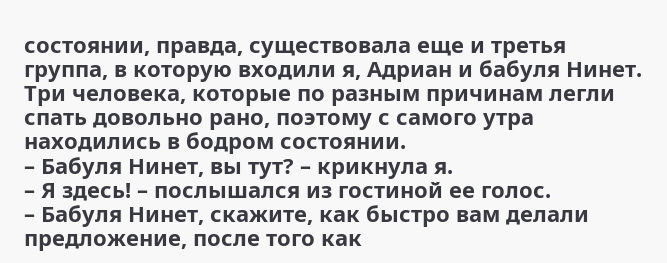состоянии, правда, существовала еще и третья группа, в которую входили я, Адриан и бабуля Нинет. Три человека, которые по разным причинам легли спать довольно рано, поэтому с самого утра находились в бодром состоянии.
– Бабуля Нинет, вы тут? – крикнула я.
– Я здесь! – послышался из гостиной ее голос.
– Бабуля Нинет, скажите, как быстро вам делали предложение, после того как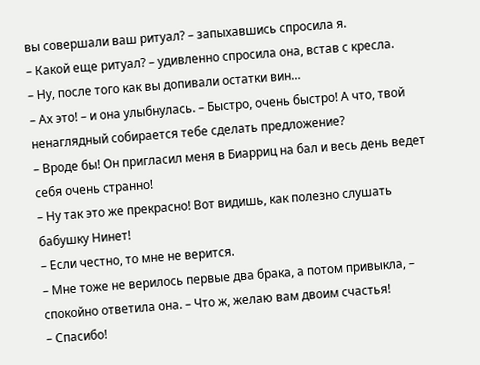вы совершали ваш ритуал? – запыхавшись спросила я.
– Какой еще ритуал? – удивленно спросила она, встав с кресла.
– Ну, после того как вы допивали остатки вин…
– Ах это! – и она улыбнулась. – Быстро, очень быстро! А что, твой ненаглядный собирается тебе сделать предложение?
– Вроде бы! Он пригласил меня в Биарриц на бал и весь день ведет себя очень странно!
– Ну так это же прекрасно! Вот видишь, как полезно слушать бабушку Нинет!
– Если честно, то мне не верится.
– Мне тоже не верилось первые два брака, а потом привыкла, – спокойно ответила она. – Что ж, желаю вам двоим счастья!
– Спасибо!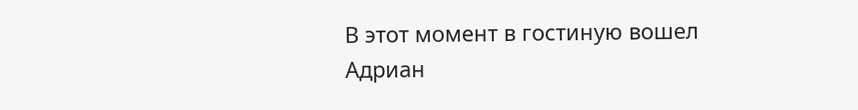В этот момент в гостиную вошел Адриан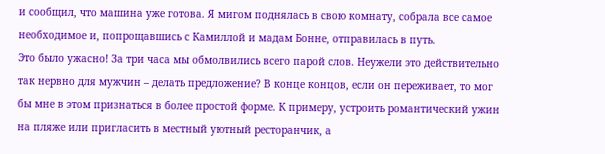и сообщил, что машина уже готова. Я мигом поднялась в свою комнату, собрала все самое необходимое и, попрощавшись с Камиллой и мадам Бонне, отправилась в путь.
Это было ужасно! За три часа мы обмолвились всего парой слов. Неужели это действительно так нервно для мужчин – делать предложение? В конце концов, если он переживает, то мог бы мне в этом признаться в более простой форме. К примеру, устроить романтический ужин на пляже или пригласить в местный уютный ресторанчик, а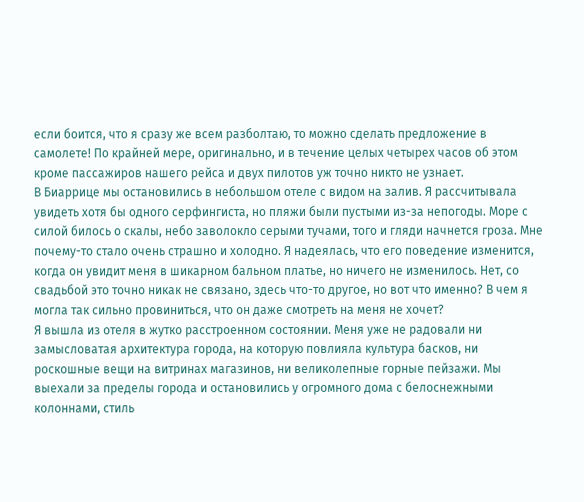если боится, что я сразу же всем разболтаю, то можно сделать предложение в самолете! По крайней мере, оригинально, и в течение целых четырех часов об этом кроме пассажиров нашего рейса и двух пилотов уж точно никто не узнает.
В Биаррице мы остановились в небольшом отеле с видом на залив. Я рассчитывала увидеть хотя бы одного серфингиста, но пляжи были пустыми из-за непогоды. Море с силой билось о скалы, небо заволокло серыми тучами, того и гляди начнется гроза. Мне почему-то стало очень страшно и холодно. Я надеялась, что его поведение изменится, когда он увидит меня в шикарном бальном платье, но ничего не изменилось. Нет, со свадьбой это точно никак не связано, здесь что-то другое, но вот что именно? В чем я могла так сильно провиниться, что он даже смотреть на меня не хочет?
Я вышла из отеля в жутко расстроенном состоянии. Меня уже не радовали ни замысловатая архитектура города, на которую повлияла культура басков, ни роскошные вещи на витринах магазинов, ни великолепные горные пейзажи. Мы выехали за пределы города и остановились у огромного дома с белоснежными колоннами, стиль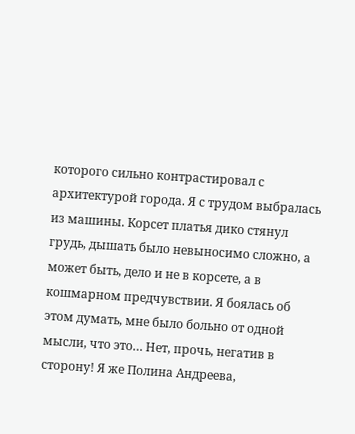которого сильно контрастировал с архитектурой города. Я с трудом выбралась из машины. Корсет платья дико стянул грудь, дышать было невыносимо сложно, а может быть, дело и не в корсете, а в кошмарном предчувствии. Я боялась об этом думать, мне было больно от одной мысли, что это… Нет, прочь, негатив в сторону! Я же Полина Андреева,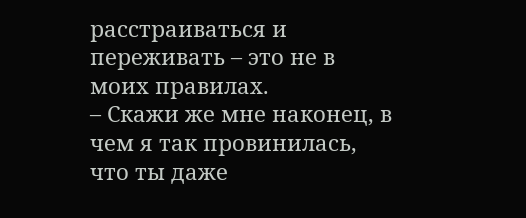расстраиваться и переживать – это не в моих правилах.
– Скажи же мне наконец, в чем я так провинилась, что ты даже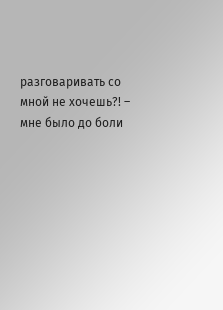разговаривать со мной не хочешь?! – мне было до боли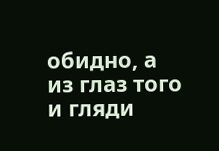обидно, а из глаз того и гляди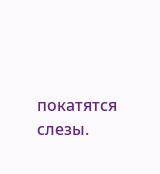покатятся слезы.